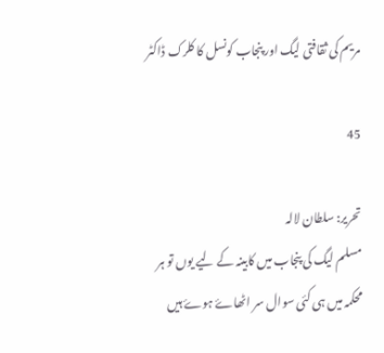مریم کی ثقافتی لیگ اور پنجاب کونسل کا کلرک ڈاکٹر

45

تحریر: سلطان لالہ
مسلم لیگ کی پنجاب میں کابینہ کے لیے یوں تو ہر محکمہ میں ہی کئی سوال سر اٹھاۓ ہوۓ ہیں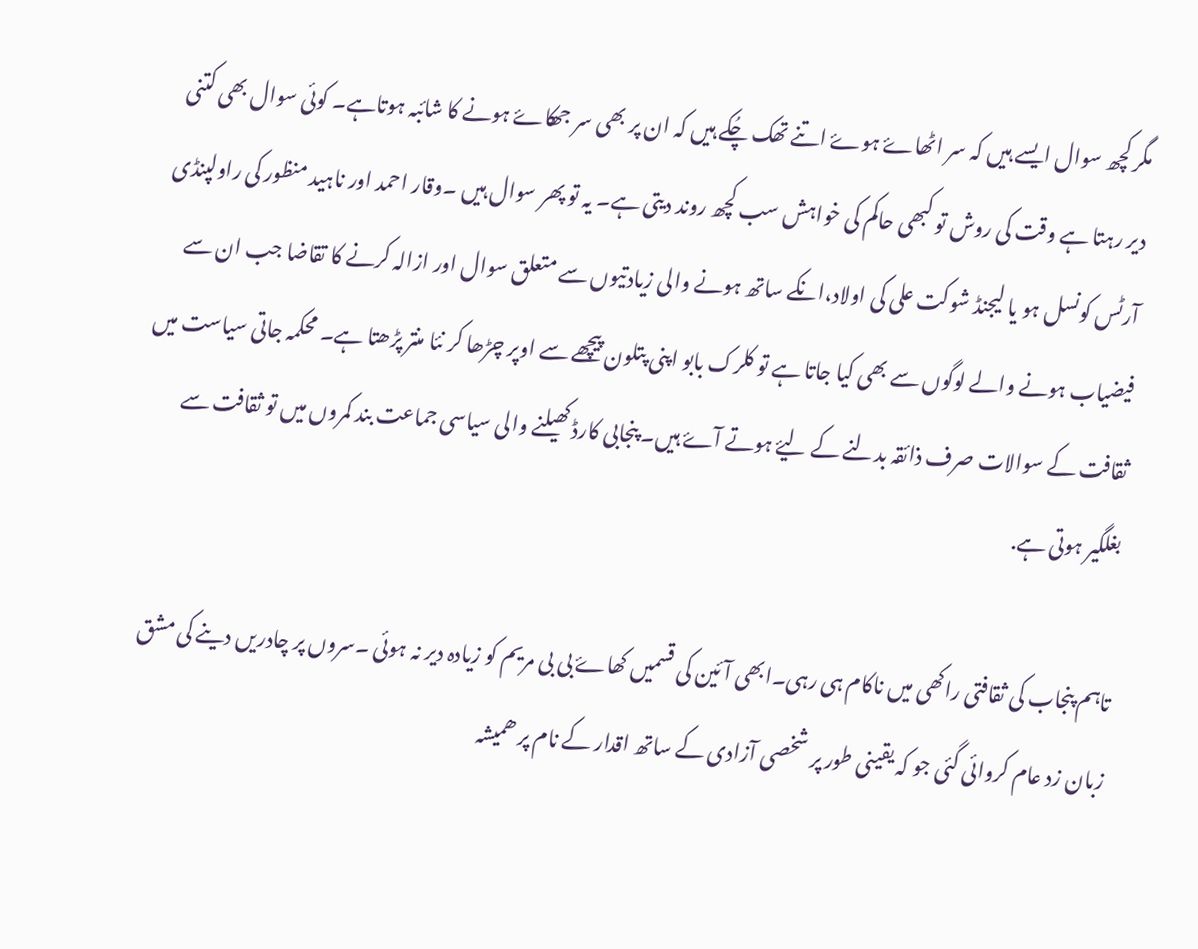مگر کچھ سوال ایسے ہیں کہ سر اٹھاۓ ہوۓ اتنے تھک چُکے ہیں کہ ان پر بھی سر جھکاۓ ہونے کا شائبہ ہوتاہے۔ کوئی سوال بھی کتنی دیر رہتا ہے وقت کی روش تو کبھی حاکم کی خواہش سب کچھ روند دیتی ہے۔ یہ تو پھر سوال ہیں ۔وقار احمد اور ناہید منظور کی راولپنڈی آرٹس کونسل ہو یا لیجنڈ شوکت علی کی اولاد،انکے ساتھ ہونے والی زیادتیوں سے متعلق سوال اور ازالہ کرنے کا تقاضا جب ان سے فیضیاب ہونے والے لوگوں سے بھی کیا جاتا ہے تو کلرک بابو اپنی پتلون پیچھے سے اوپر چڑھا کر نئا منتر پڑھتا ہے۔ محکمہ جاتی سیاست میں ثقافت کے سوالات صرف ذائقہ بدلنے کے لیۓ ہوتے آۓ ہیں۔ پنجابی کارڈ کھیلنے والی سیاسی جماعت بند کمروں میں تو ثقافت سے بغلگیر ہوتی ہے.

تاہم پنجاب کی ثقافتی راکھی میں ناکام ہی رہی۔ابھی آئین کی قسمیں کھاۓ بی بی مریم کو زیادہ دیر نہ ہوئی ۔سروں پر چادریں دینے کی مشق زبان زد عام کروائی گئی جو کہ یقینی طور پر شخصی آزادی کے ساتھ اقدار کے نام پر ھمیشہ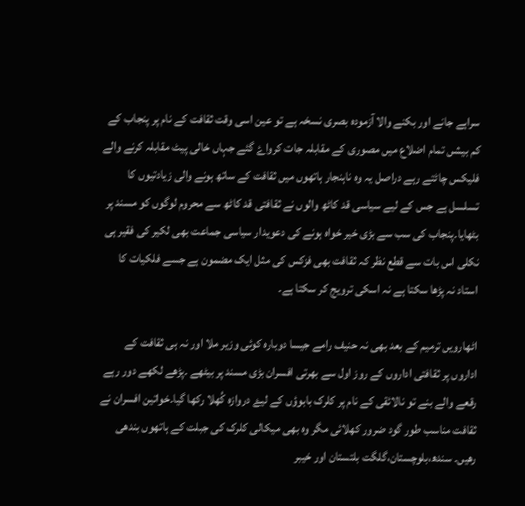سراہے جانے اور بکنے والا آزمودہ بصری نسخہ ہے تو عین اسی وقت ثقافت کے نام پر پنجاب کے کم بیشں تمام اضلاع میں مصوری کے مقابلہ جات کرواۓ گئے جہاں خالی پیٹ مقابلہ کرنے والے فلیکس چاٹتے رہے دراصل یہ وہ ناہنجار ہاتھوں میں ثقافت کے ساتھ ہونے والی زیادتیوں کا تسلسل ہے جس کے لیے سیاسی قد کاٹھ والوں نے ثقافتی قد کاٹھ سے محروم لوگوں کو مسند پر بٹھایا۔پنجاب کی سب سے بڑی خیر خواہ ہونے کی دعویدار سیاسی جماعت بھی لکیر کی فقیر ہی نکلی اس بات سے قطع نظر کہ ثقافت بھی فزکس کی مثل ایک مضمون ہے جسے فلکیات کا استاد نہ پڑھا سکتا ہے نہ اسکی ترویج کر سکتا ہے۔

اٹھارویں ترمیم کے بعد بھی نہ حنیف رامے جیسا دوبارہ کوئی وزیر ملا اور نہ ہی ثقافت کے اداروں پر ثقافتی اداروں کے روز اول سے بھرتی افسران بڑی مسند پر بیٹھے ۔پڑھے لکھے دور رہے رقعے والے بنے تو نالائقی کے نام پر کلرک بابوؤں کے لیۓ دروازہ کُھلا رکھا گیا۔خواتین افسران نے ثقافت مناسب طور گود ضرور کھلائی مگر وہ بھی میکالی کلرک کی جبلت کے ہاتھوں بندھی رھیں۔ سندھ،بلوچستان،گلگت بلتستان اور خیبر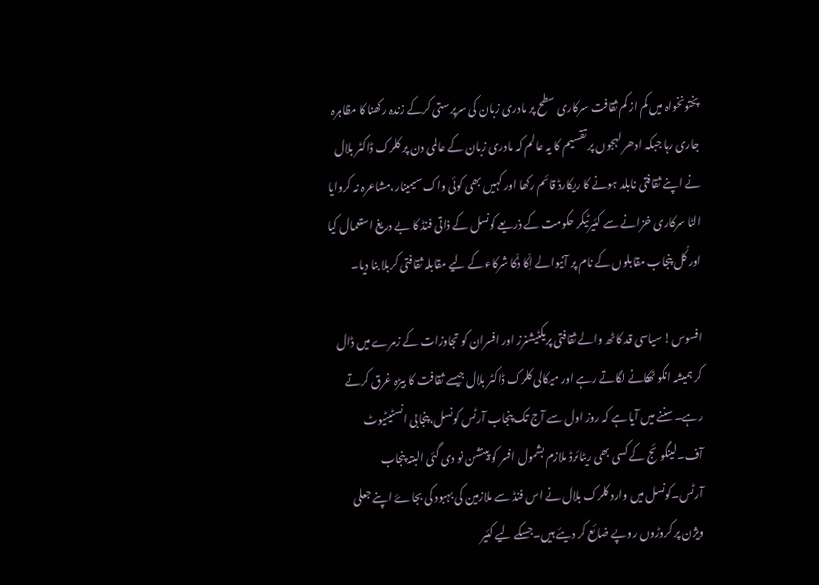پختونخواہ میں کم از کم ثقافت سرکاری سطح پر مادری زبان کی سرپرستی کرکے زندہ رکھنا کا مظاہرہ جاری رہا جبکہ ادھر لہجوں پر تقسیم کا یہ عالم کہ مادری زبان کے عالمی دن پر کلرک ڈاکٹر بلال نے اپنے ثقافتی نابلد ہونے کا ریکارڈ قائم رکھا اور کہیں بھی کوئی واک سیمینار،مشاعرہ نہ کروایا الٹا سرکاری خزانے سے کئیرٹیکر حکومت کے ذریعے کونسل کے ذاتی فنڈ کا بے دریغ استعمال کیا اور کُل پنجاب مقابلوں کے نام پر آنیوالے اِکّا دُکّا شرکاء کے لیے مقابلہ ثقافتی کربلا بنا دیا۔

افسوس! سیاسی قد کاٹھ والے ثقافتی پریکٹیشنرز اور افسران کو تجاوزات کے زمرے میں ڈال کر ہمیشہ انکو ٹھکانے لگاتے رہے اور میکالی کلرک ڈاکٹر بلال جیسے ثقافت کا بیڑہ غرق کرتے رہے۔سننے میں آیا ہے کہ روز اول سے آج تک پنجاب آرٹس کونسل،پنجابی انسٹیٹیوٹ آف۔لینگوئج کے کسی بھی ریٹائرڈ ملازم بشمول افسر کو پینشن نو دی گئی البتہ پنجاب آرٹس۔کونسل میں وارد کلرک بلال نے اس فنڈ سے ملازمین کی بہبود کی بجاۓ اپنے جعلی ویژن پر کروڑوں روپے ضائع کر دیئے ہیں۔جسکے لیے کئیر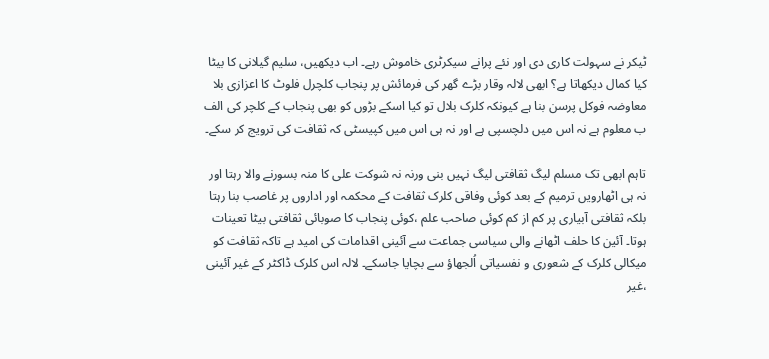ٹیکر نے سہولت کاری دی اور نئے پرانے سیکرٹری خاموش رہے۔ اب دیکھیں، سلیم گیلانی کا بیٹا کیا کمال دیکھاتا ہے؟ ابھی لالہ وقار بڑے گھر کی فرمائش پر پنجاب کلچرل فلوٹ کا اعزازی بلا معاوضہ فوکل پرسن بنا ہے کیونکہ کلرک بلال تو کیا اسکے بڑوں کو بھی پنجاب کے کلچر کی الف ب معلوم ہے نہ اس میں دلچسپی ہے اور نہ ہی اس میں کپیسٹی کہ ثقافت کی ترویج کر سکے۔

تاہم ابھی تک مسلم لیگ ثقافتی لیگ نہیں بنی ورنہ نہ شوکت علی کا منہ بسورنے والا رہتا اور نہ ہی اٹھارویں ترمیم کے بعد کوئی وفاقی کلرک ثقافت کے محکمہ اور اداروں پر غاصب بنا رہتا بلکہ ثقافتی آبیاری پر کم از کم کوئی صاحب علم ،کوئی پنجاب کا صوبائی ثقافتی بیٹا تعینات ہوتا۔ آئین کا حلف اٹھانے والی سیاسی جماعت سے آئینی اقدامات کی امید ہے تاکہ ثقافت کو میکالی کلرک کے شعوری و نفسیاتی اُلجھاؤ سے بچایا جاسکے۔ لالہ اس کلرک ڈاکٹر کے غیر آئینی ،غیر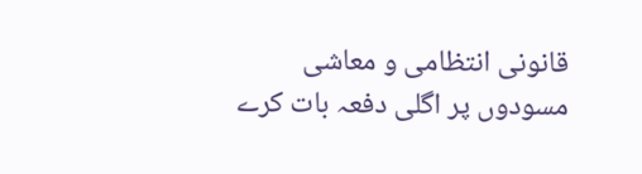قانونی انتظامی و معاشی مسودوں پر اگلی دفعہ بات کرے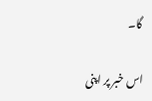گا۔

اس خبر پر اپنی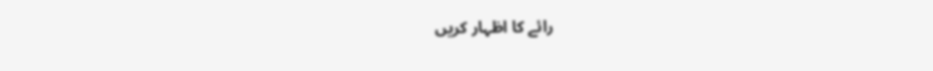رائے کا اظہار کریں